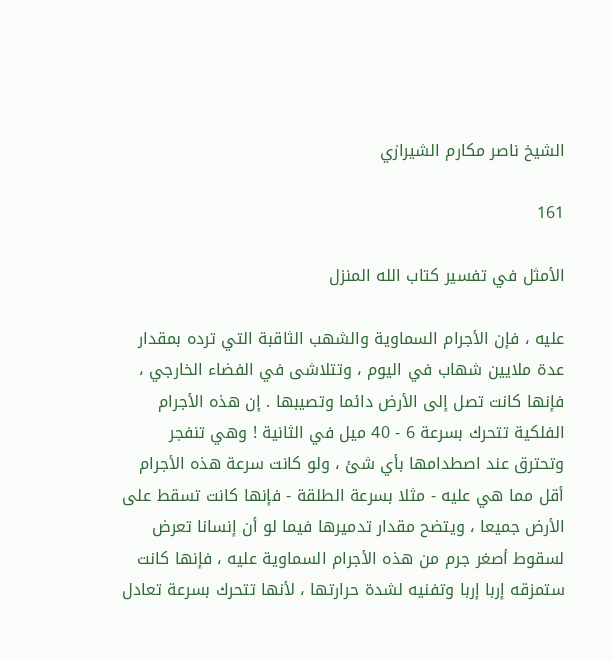الشيخ ناصر مكارم الشيرازي

161

الأمثل في تفسير كتاب الله المنزل

عليه ، فإن الأجرام السماوية والشهب الثاقبة التي ترده بمقدار عدة ملايين شهاب في اليوم ، وتتلاشى في الفضاء الخارجي ، فإنها كانت تصل إلى الأرض دائما وتصيبها . إن هذه الأجرام الفلكية تتحرك بسرعة 6 - 40 ميل في الثانية ! وهي تنفجر وتحترق عند اصطدامها بأي شئ ، ولو كانت سرعة هذه الأجرام أقل مما هي عليه - مثلا بسرعة الطلقة - فإنها كانت تسقط على الأرض جميعا ، ويتضح مقدار تدميرها فيما لو أن إنسانا تعرض لسقوط أصغر جرم من هذه الأجرام السماوية عليه ، فإنها كانت ستمزقه إربا إربا وتفنيه لشدة حرارتها ، لأنها تتحرك بسرعة تعادل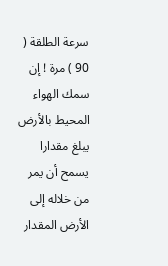سرعة الطلقة ( 90 ) مرة ! إن سمك الهواء المحيط بالأرض يبلغ مقدارا يسمح أن يمر من خلاله إلى الأرض المقدار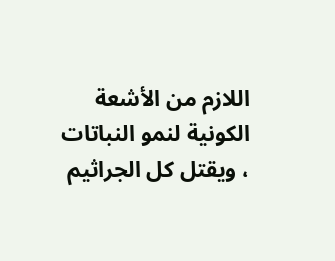اللازم من الأشعة الكونية لنمو النباتات ، ويقتل كل الجراثيم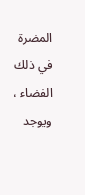المضرة في ذلك الفضاء ، ويوجد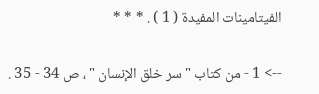الفيتامينات المفيدة ( 1 ) . * * *

--> 1 - من كتاب " سر خلق الإنسان " ، ص 34 - 35 .